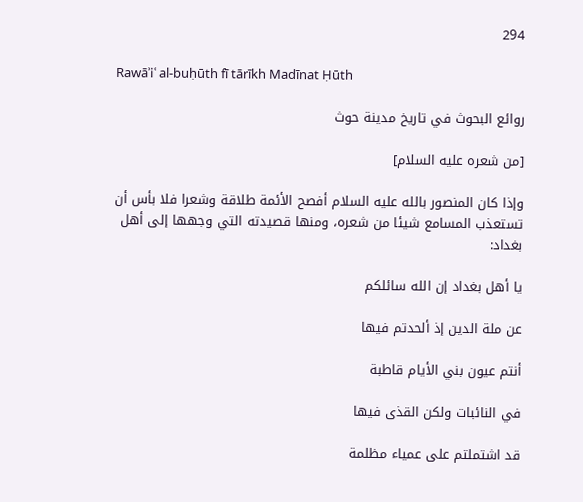294

Rawāʾiʿ al-buḥūth fī tārīkh Madīnat Ḥūth

روائع البحوث في تاريخ مدينة حوث

[من شعره عليه السلام]

وإذا كان المنصور بالله عليه السلام أفصح الأئمة طلاقة وشعرا فلا بأس أن تستعذب المسامع شيئا من شعره، ومنها قصيدته التي وجهها إلى أهل بغداد:

يا أهل بغداد إن الله سائلكم

عن ملة الدين إذ ألحدتم فيها

أنتم عيون بني الأيام قاطبة

في النائبات ولكن القذى فيها

قد اشتملتم على عمياء مظلمة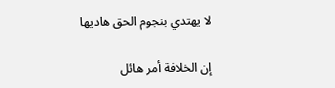لا يهتدي بنجوم الحق هاديها

إن الخلافة أمر هائل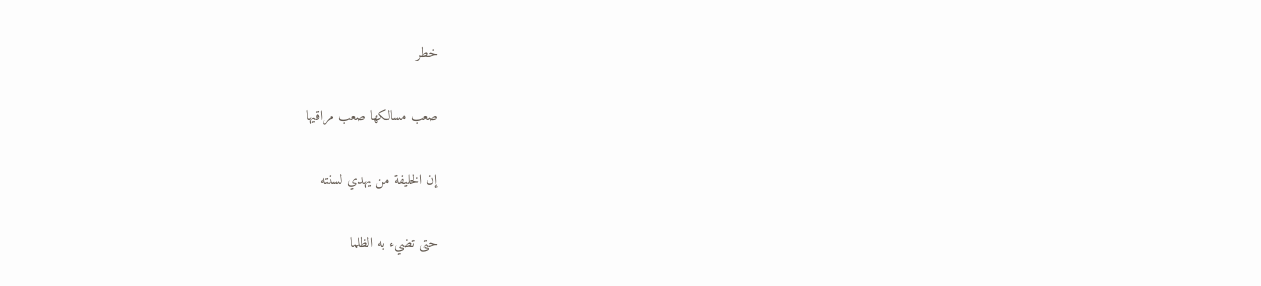خطر

صعب مسالكها صعب مراقيها

إن الخليفة من يهدي لسنته

حتى تضيء به الظلما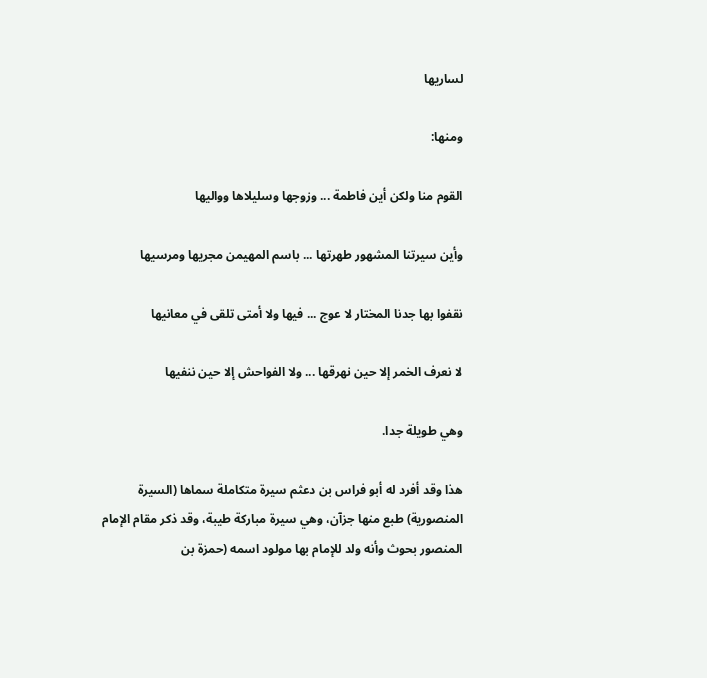لساريها

ومنها:

القوم منا ولكن أين فاطمة ... وزوجها وسليلاها وواليها

وأين سيرتنا المشهور طهرتها ... باسم المهيمن مجريها ومرسيها

نقفوا بها جدنا المختار لا عوج ... فيها ولا أمتى تلقى في معانيها

لا نعرف الخمر إلا حين نهرقها ... ولا الفواحش إلا حين ننفيها

وهي طويلة جدا.

هذا وقد أفرد له أبو فراس بن دعثم سيرة متكاملة سماها (السيرة المنصورية) طبع منها جزآن، وهي سيرة مباركة طيبة، وقد ذكر مقام الإمام المنصور بحوث وأنه ولد للإمام بها مولود اسمه (حمزة بن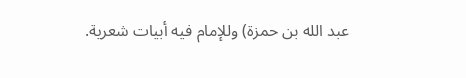عبد الله بن حمزة) وللإمام فيه أبيات شعرية.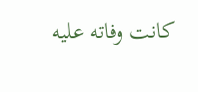كانت وفاته عليه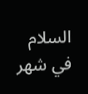السلام في شهر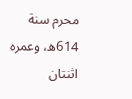محرم سنة 614ه، وعمره اثنتان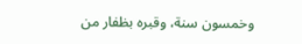وخمسون سنة، وقبره بظفار من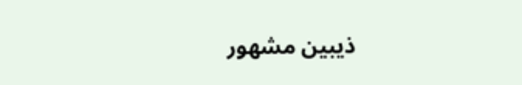ذيبين مشهور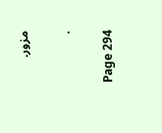مزور.

.

Page 294